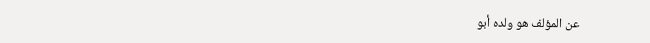عن المؤلف هو ولده أبو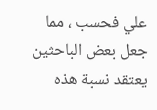علي فحسب ، مما جعل بعض الباحثين يعتقد نسبة هذه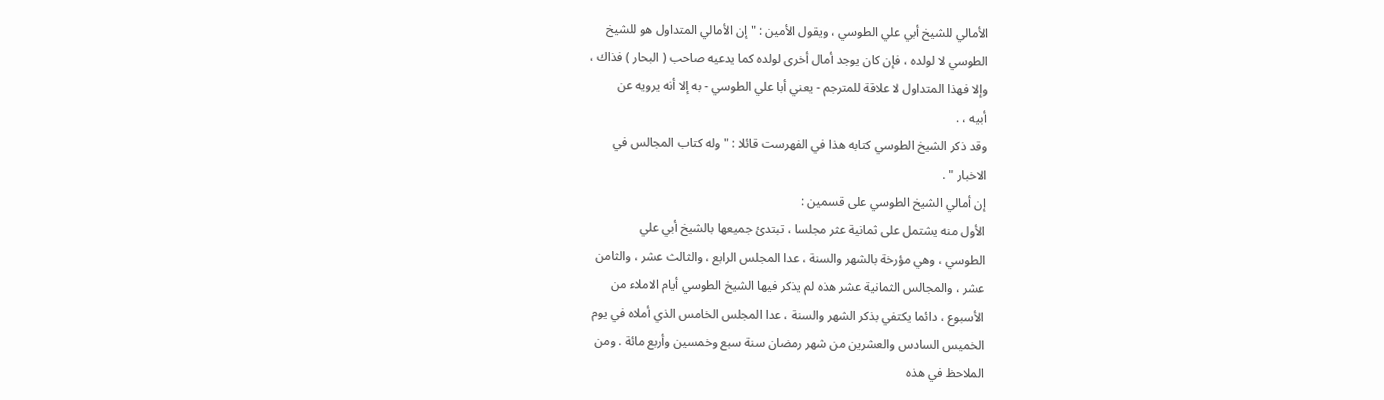الأمالي للشيخ أبي علي الطوسي ، ويقول الأمين : " إن الأمالي المتداول هو للشيخ
الطوسي لا لولده ، فإن كان يوجد أمال أخرى لولده كما يدعيه صاحب ( البحار ) فذاك ،
وإلا فهذا المتداول لا علاقة للمترجم - يعني أبا علي الطوسي - به إلا أنه يرويه عن
أبيه ، .
وقد ذكر الشيخ الطوسي كتابه هذا في الفهرست قائلا : " وله كتاب المجالس في
الاخبار " .
إن أمالي الشيخ الطوسي على قسمين :
الأول منه يشتمل على ثمانية عثر مجلسا ، تبتدئ جميعها بالشيخ أبي علي
الطوسي ، وهي مؤرخة بالشهر والسنة ، عدا المجلس الرابع ، والثالث عشر ، والثامن
عشر ، والمجالس الثمانية عشر هذه لم يذكر فيها الشيخ الطوسي أيام الاملاء من
الأسبوع ، دائما يكتفي بذكر الشهر والسنة ، عدا المجلس الخامس الذي أملاه في يوم
الخميس السادس والعشرين من شهر رمضان سنة سبع وخمسين وأربع مائة . ومن
الملاحظ في هذه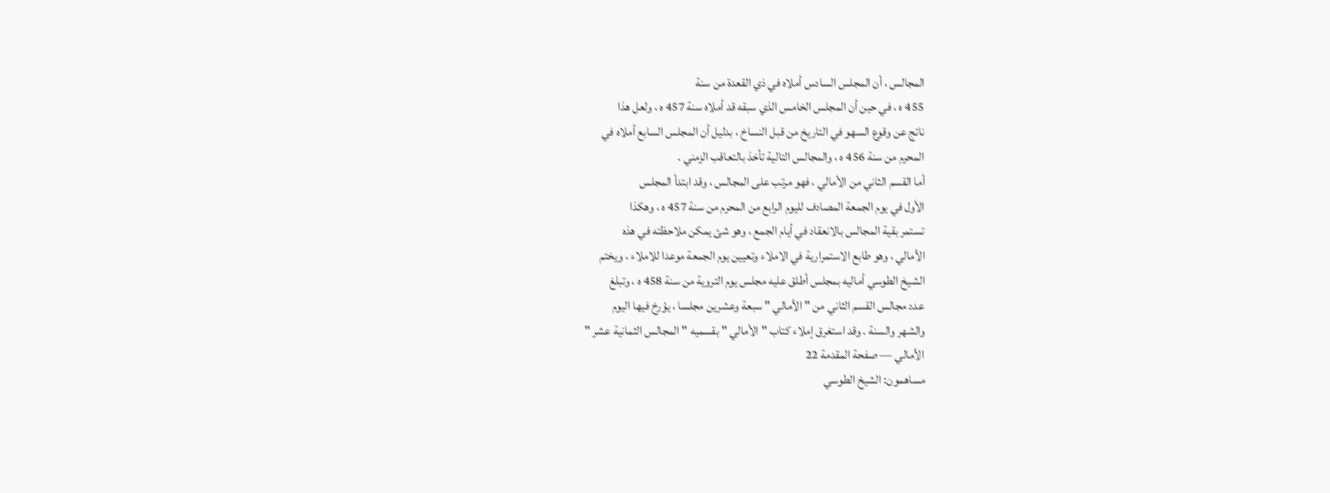المجالس ، أن المجلس السادس أملاه في ذي القعدة من سنة
455 ه ، في حين أن المجلس الخامس الذي سبقه قد أملاه سنة 457 ه ، ولعل هذا
ناتج عن وقوع السهو في التاريخ من قبل النساخ ، بدليل أن المجلس السابع أملاه في
المحرم من سنة 456 ه ، والمجالس التالية تأخذ بالتعاقب الزمني .
أما القسم الثاني من الأمالي ، فهو مرتب على المجالس ، وقد ابتدأ المجلس
الأول في يوم الجمعة المصادف لليوم الرابع من المحرم من سنة 457 ه ، وهكذا
تستمر بقية المجالس بالانعقاد في أيام الجمع ، وهو شئ يمكن ملاحظته في هذه
الأمالي ، وهو طابع الاستمرارية في الاملاء وتعيين يوم الجمعة موعدا للاملاء ، ويختم
الشيخ الطوسي أماليه بمجلس أطلق عليه مجلس يوم التروية من سنة 458 ه ، وتبلغ
عدد مجالس القسم الثاني من " الأمالي " سبعة وعشرين مجلسا ، يؤرخ فيها اليوم
والشهر والسنة . وقد استغرق إملاء كتاب " الأمالي " بقسميه " المجالس الثمانية عشر "
الأمالي — صفحة المقدمة 22
مساهمون: الشيخ الطوسي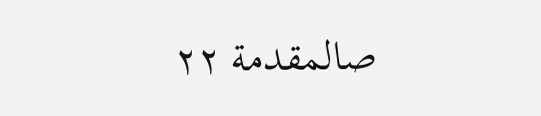صالمقدمة ٢٢